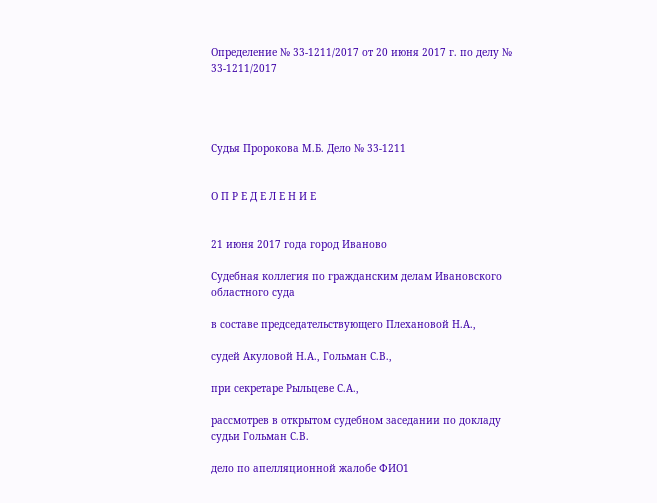Определение № 33-1211/2017 от 20 июня 2017 г. по делу № 33-1211/2017




Судья Пророкова М.Б. Дело № 33-1211


О П Р Е Д Е Л Е Н И Е


21 июня 2017 года город Иваново

Судебная коллегия по гражданским делам Ивановского областного суда

в составе председательствующего Плехановой Н.А.,

судей Акуловой Н.А., Гольман С.В.,

при секретаре Рыльцеве С.А.,

рассмотрев в открытом судебном заседании по докладу судьи Гольман С.В.

дело по апелляционной жалобе ФИО1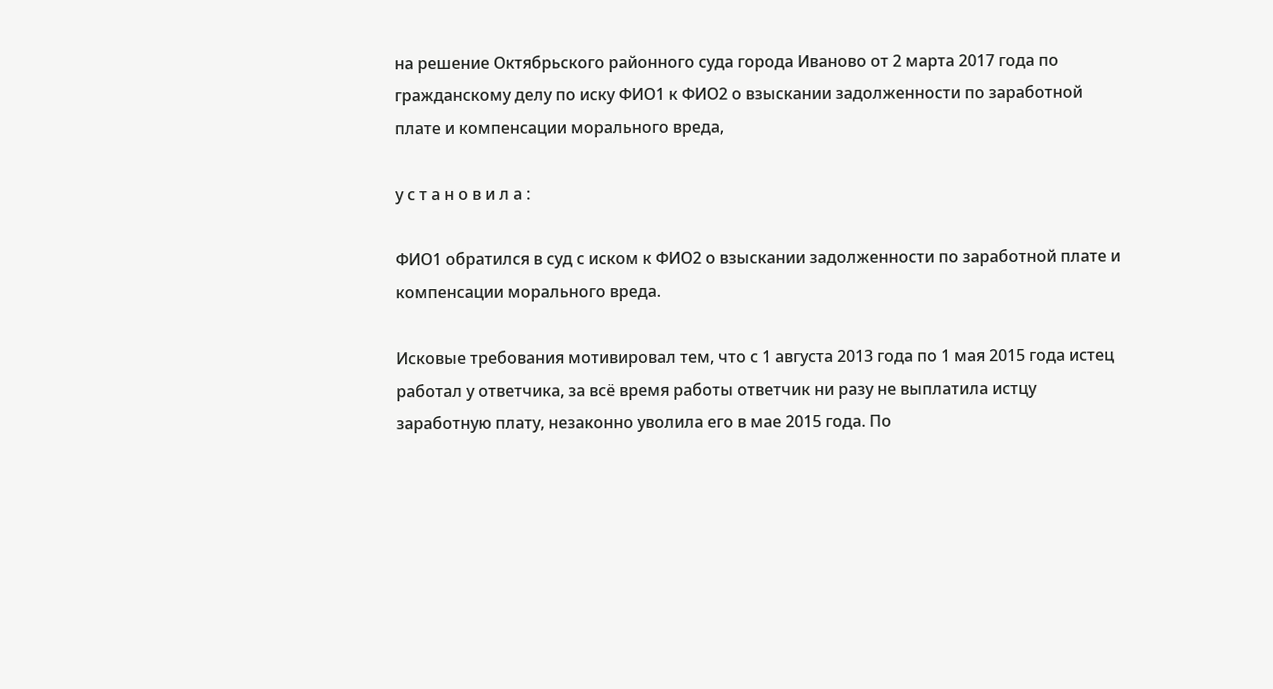на решение Октябрьского районного суда города Иваново от 2 марта 2017 года по гражданскому делу по иску ФИО1 к ФИО2 о взыскании задолженности по заработной плате и компенсации морального вреда,

у с т а н о в и л а :

ФИО1 обратился в суд с иском к ФИО2 о взыскании задолженности по заработной плате и компенсации морального вреда.

Исковые требования мотивировал тем, что с 1 августа 2013 года по 1 мая 2015 года истец работал у ответчика, за всё время работы ответчик ни разу не выплатила истцу заработную плату, незаконно уволила его в мае 2015 года. По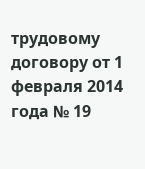трудовому договору от 1 февраля 2014 года № 19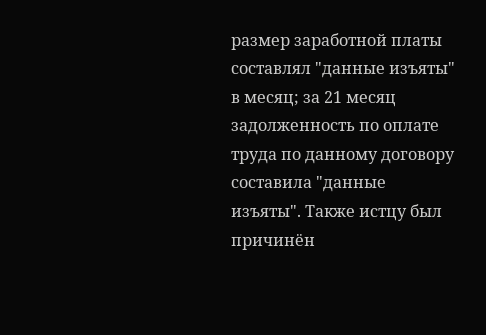размер заработной платы составлял "данные изъяты" в месяц; за 21 месяц задолженность по оплате труда по данному договору составила "данные изъяты". Также истцу был причинён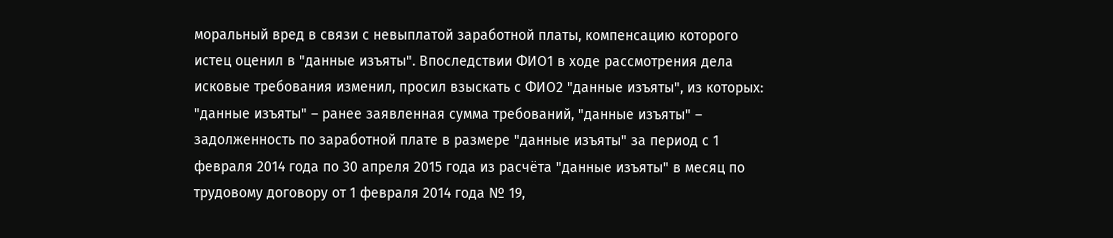моральный вред в связи с невыплатой заработной платы, компенсацию которого истец оценил в "данные изъяты". Впоследствии ФИО1 в ходе рассмотрения дела исковые требования изменил, просил взыскать с ФИО2 "данные изъяты", из которых: "данные изъяты" – ранее заявленная сумма требований, "данные изъяты" – задолженность по заработной плате в размере "данные изъяты" за период с 1 февраля 2014 года по 30 апреля 2015 года из расчёта "данные изъяты" в месяц по трудовому договору от 1 февраля 2014 года № 19,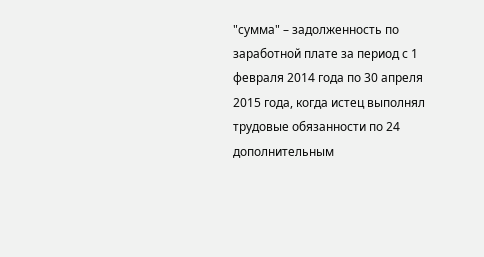"сумма" – задолженность по заработной плате за период с 1 февраля 2014 года по 30 апреля 2015 года, когда истец выполнял трудовые обязанности по 24 дополнительным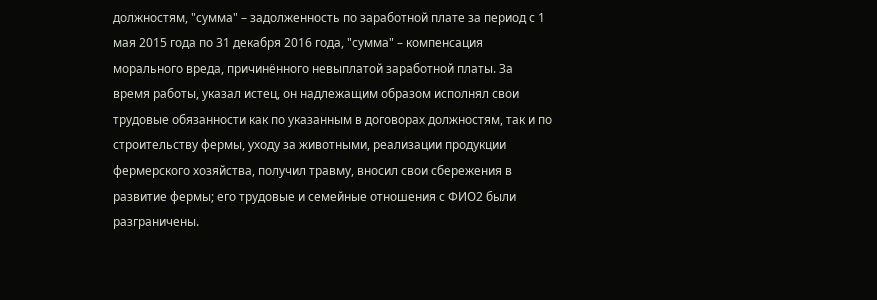должностям, "сумма" – задолженность по заработной плате за период с 1 мая 2015 года по 31 декабря 2016 года, "сумма" – компенсация морального вреда, причинённого невыплатой заработной платы. За время работы, указал истец, он надлежащим образом исполнял свои трудовые обязанности как по указанным в договорах должностям, так и по строительству фермы, уходу за животными, реализации продукции фермерского хозяйства, получил травму, вносил свои сбережения в развитие фермы; его трудовые и семейные отношения с ФИО2 были разграничены.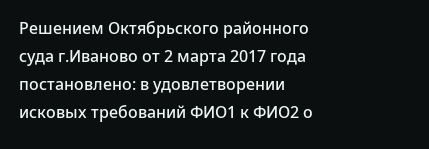Решением Октябрьского районного суда г.Иваново от 2 марта 2017 года постановлено: в удовлетворении исковых требований ФИО1 к ФИО2 о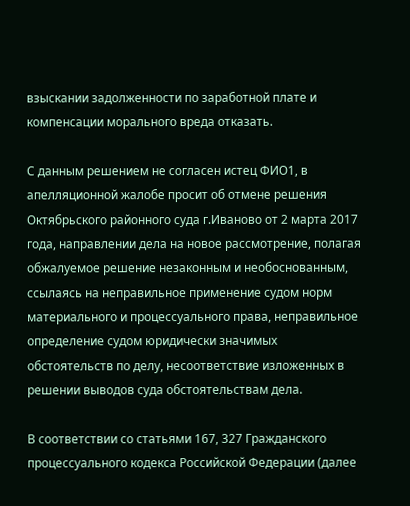взыскании задолженности по заработной плате и компенсации морального вреда отказать.

С данным решением не согласен истец ФИО1, в апелляционной жалобе просит об отмене решения Октябрьского районного суда г.Иваново от 2 марта 2017 года, направлении дела на новое рассмотрение, полагая обжалуемое решение незаконным и необоснованным, ссылаясь на неправильное применение судом норм материального и процессуального права, неправильное определение судом юридически значимых обстоятельств по делу, несоответствие изложенных в решении выводов суда обстоятельствам дела.

В соответствии со статьями 167, 327 Гражданского процессуального кодекса Российской Федерации (далее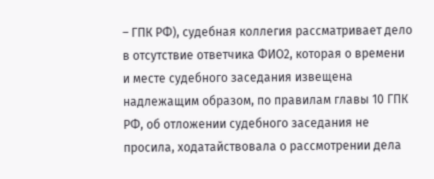– ГПК РФ), судебная коллегия рассматривает дело в отсутствие ответчика ФИО2, которая о времени и месте судебного заседания извещена надлежащим образом, по правилам главы 10 ГПК РФ, об отложении судебного заседания не просила, ходатайствовала о рассмотрении дела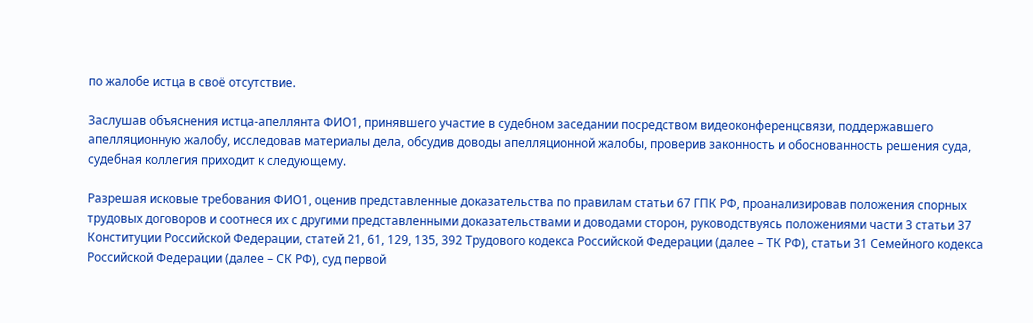по жалобе истца в своё отсутствие.

Заслушав объяснения истца-апеллянта ФИО1, принявшего участие в судебном заседании посредством видеоконференцсвязи, поддержавшего апелляционную жалобу, исследовав материалы дела, обсудив доводы апелляционной жалобы, проверив законность и обоснованность решения суда, судебная коллегия приходит к следующему.

Разрешая исковые требования ФИО1, оценив представленные доказательства по правилам статьи 67 ГПК РФ, проанализировав положения спорных трудовых договоров и соотнеся их с другими представленными доказательствами и доводами сторон, руководствуясь положениями части 3 статьи 37 Конституции Российской Федерации, статей 21, 61, 129, 135, 392 Трудового кодекса Российской Федерации (далее – ТК РФ), статьи 31 Семейного кодекса Российской Федерации (далее – СК РФ), суд первой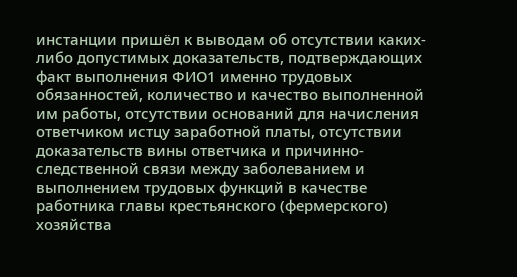инстанции пришёл к выводам об отсутствии каких-либо допустимых доказательств, подтверждающих факт выполнения ФИО1 именно трудовых обязанностей, количество и качество выполненной им работы, отсутствии оснований для начисления ответчиком истцу заработной платы, отсутствии доказательств вины ответчика и причинно-следственной связи между заболеванием и выполнением трудовых функций в качестве работника главы крестьянского (фермерского) хозяйства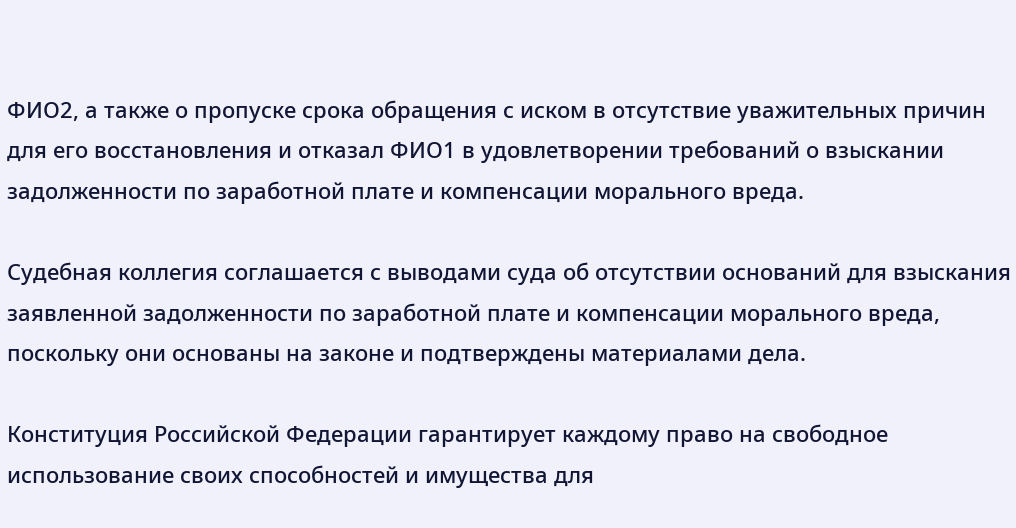ФИО2, а также о пропуске срока обращения с иском в отсутствие уважительных причин для его восстановления и отказал ФИО1 в удовлетворении требований о взыскании задолженности по заработной плате и компенсации морального вреда.

Судебная коллегия соглашается с выводами суда об отсутствии оснований для взыскания заявленной задолженности по заработной плате и компенсации морального вреда, поскольку они основаны на законе и подтверждены материалами дела.

Конституция Российской Федерации гарантирует каждому право на свободное использование своих способностей и имущества для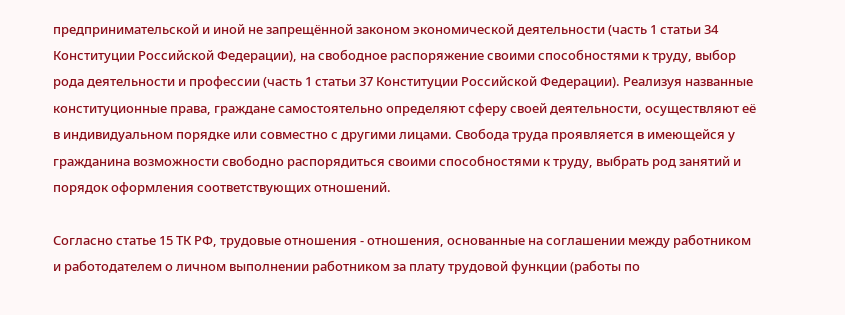предпринимательской и иной не запрещённой законом экономической деятельности (часть 1 статьи 34 Конституции Российской Федерации), на свободное распоряжение своими способностями к труду, выбор рода деятельности и профессии (часть 1 статьи 37 Конституции Российской Федерации). Реализуя названные конституционные права, граждане самостоятельно определяют сферу своей деятельности, осуществляют её в индивидуальном порядке или совместно с другими лицами. Свобода труда проявляется в имеющейся у гражданина возможности свободно распорядиться своими способностями к труду, выбрать род занятий и порядок оформления соответствующих отношений.

Согласно статье 15 ТК РФ, трудовые отношения - отношения, основанные на соглашении между работником и работодателем о личном выполнении работником за плату трудовой функции (работы по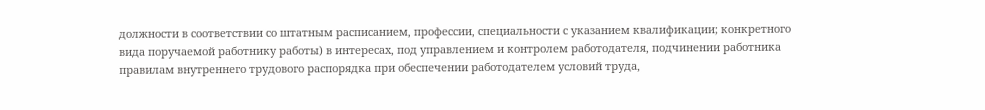должности в соответствии со штатным расписанием, профессии, специальности с указанием квалификации; конкретного вида поручаемой работнику работы) в интересах, под управлением и контролем работодателя, подчинении работника правилам внутреннего трудового распорядка при обеспечении работодателем условий труда,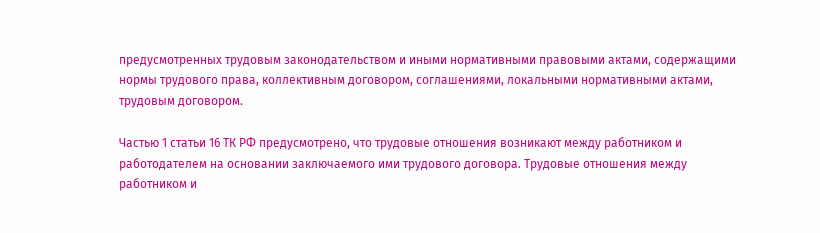предусмотренных трудовым законодательством и иными нормативными правовыми актами, содержащими нормы трудового права, коллективным договором, соглашениями, локальными нормативными актами, трудовым договором.

Частью 1 статьи 16 ТК РФ предусмотрено, что трудовые отношения возникают между работником и работодателем на основании заключаемого ими трудового договора. Трудовые отношения между работником и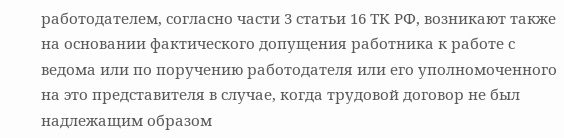работодателем, согласно части 3 статьи 16 ТК РФ, возникают также на основании фактического допущения работника к работе с ведома или по поручению работодателя или его уполномоченного на это представителя в случае, когда трудовой договор не был надлежащим образом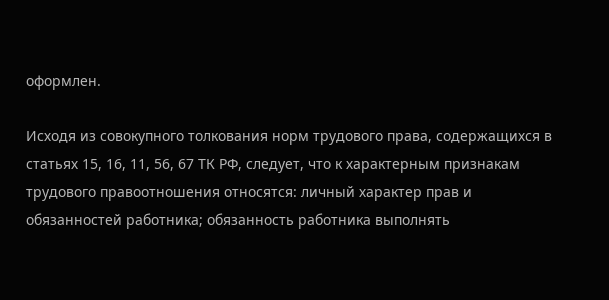оформлен.

Исходя из совокупного толкования норм трудового права, содержащихся в статьях 15, 16, 11, 56, 67 ТК РФ, следует, что к характерным признакам трудового правоотношения относятся: личный характер прав и обязанностей работника; обязанность работника выполнять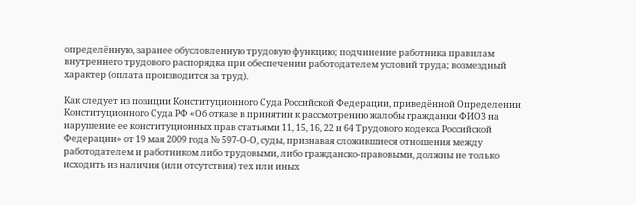определённую, заранее обусловленную трудовую функцию; подчинение работника правилам внутреннего трудового распорядка при обеспечении работодателем условий труда; возмездный характер (оплата производится за труд).

Как следует из позиции Конституционного Суда Российской Федерации, приведённой Определении Конституционного Суда РФ «Об отказе в принятии к рассмотрению жалобы гражданки ФИО3 на нарушение ее конституционных прав статьями 11, 15, 16, 22 и 64 Трудового кодекса Российской Федерации» от 19 мая 2009 года № 597-О-О, суды, признавая сложившиеся отношения между работодателем и работником либо трудовыми, либо гражданско-правовыми, должны не только исходить из наличия (или отсутствия) тех или иных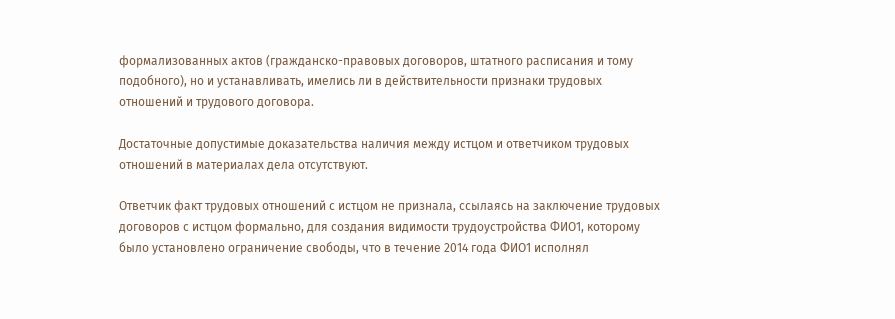формализованных актов (гражданско-правовых договоров, штатного расписания и тому подобного), но и устанавливать, имелись ли в действительности признаки трудовых отношений и трудового договора.

Достаточные допустимые доказательства наличия между истцом и ответчиком трудовых отношений в материалах дела отсутствуют.

Ответчик факт трудовых отношений с истцом не признала, ссылаясь на заключение трудовых договоров с истцом формально, для создания видимости трудоустройства ФИО1, которому было установлено ограничение свободы, что в течение 2014 года ФИО1 исполнял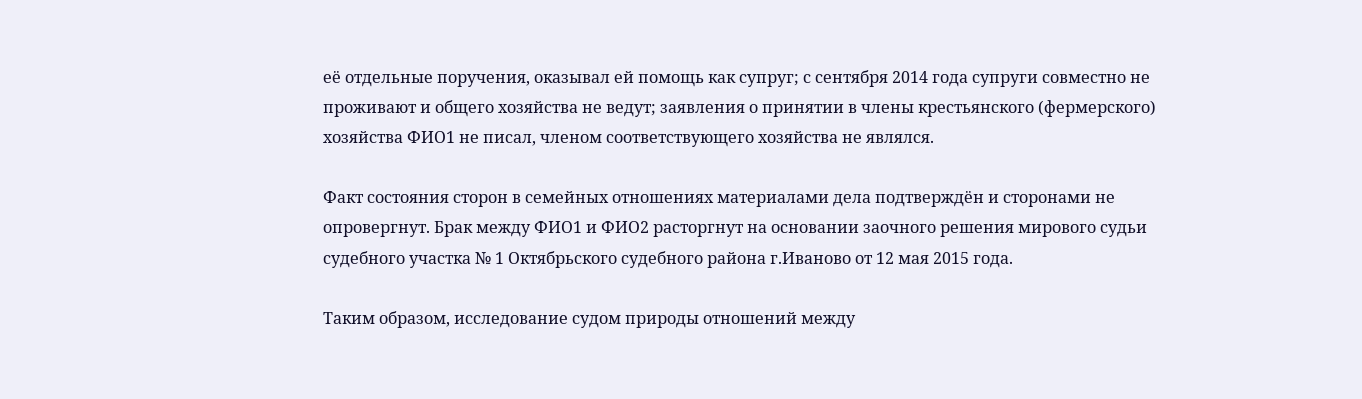её отдельные поручения, оказывал ей помощь как супруг; с сентября 2014 года супруги совместно не проживают и общего хозяйства не ведут; заявления о принятии в члены крестьянского (фермерского) хозяйства ФИО1 не писал, членом соответствующего хозяйства не являлся.

Факт состояния сторон в семейных отношениях материалами дела подтверждён и сторонами не опровергнут. Брак между ФИО1 и ФИО2 расторгнут на основании заочного решения мирового судьи судебного участка № 1 Октябрьского судебного района г.Иваново от 12 мая 2015 года.

Таким образом, исследование судом природы отношений между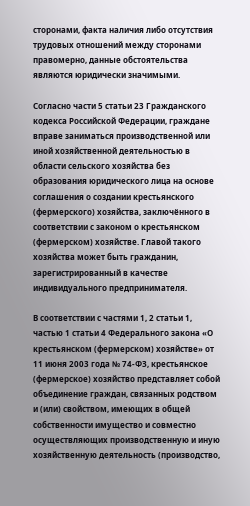сторонами, факта наличия либо отсутствия трудовых отношений между сторонами правомерно, данные обстоятельства являются юридически значимыми.

Согласно части 5 статьи 23 Гражданского кодекса Российской Федерации, граждане вправе заниматься производственной или иной хозяйственной деятельностью в области сельского хозяйства без образования юридического лица на основе соглашения о создании крестьянского (фермерского) хозяйства, заключённого в соответствии с законом о крестьянском (фермерском) хозяйстве. Главой такого хозяйства может быть гражданин, зарегистрированный в качестве индивидуального предпринимателя.

В соответствии с частями 1, 2 статьи 1, частью 1 статьи 4 Федерального закона «О крестьянском (фермерском) хозяйстве» от 11 июня 2003 года № 74-ФЗ, крестьянское (фермерское) хозяйство представляет собой объединение граждан, связанных родством и (или) свойством, имеющих в общей собственности имущество и совместно осуществляющих производственную и иную хозяйственную деятельность (производство,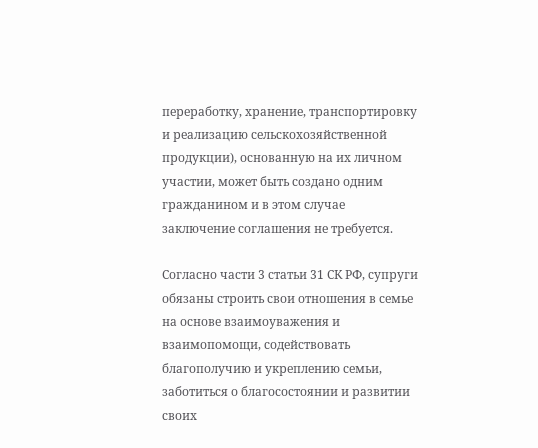переработку, хранение, транспортировку и реализацию сельскохозяйственной продукции), основанную на их личном участии, может быть создано одним гражданином и в этом случае заключение соглашения не требуется.

Согласно части 3 статьи 31 СК РФ, супруги обязаны строить свои отношения в семье на основе взаимоуважения и взаимопомощи, содействовать благополучию и укреплению семьи, заботиться о благосостоянии и развитии своих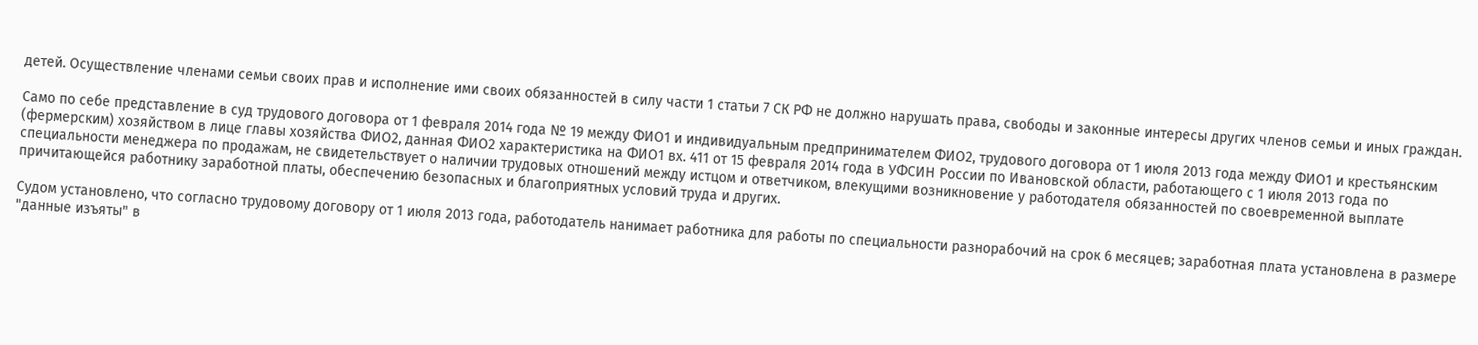детей. Осуществление членами семьи своих прав и исполнение ими своих обязанностей в силу части 1 статьи 7 СК РФ не должно нарушать права, свободы и законные интересы других членов семьи и иных граждан.

Само по себе представление в суд трудового договора от 1 февраля 2014 года № 19 между ФИО1 и индивидуальным предпринимателем ФИО2, трудового договора от 1 июля 2013 года между ФИО1 и крестьянским (фермерским) хозяйством в лице главы хозяйства ФИО2, данная ФИО2 характеристика на ФИО1 вх. 411 от 15 февраля 2014 года в УФСИН России по Ивановской области, работающего с 1 июля 2013 года по специальности менеджера по продажам, не свидетельствует о наличии трудовых отношений между истцом и ответчиком, влекущими возникновение у работодателя обязанностей по своевременной выплате причитающейся работнику заработной платы, обеспечению безопасных и благоприятных условий труда и других.

Судом установлено, что согласно трудовому договору от 1 июля 2013 года, работодатель нанимает работника для работы по специальности разнорабочий на срок 6 месяцев; заработная плата установлена в размере "данные изъяты" в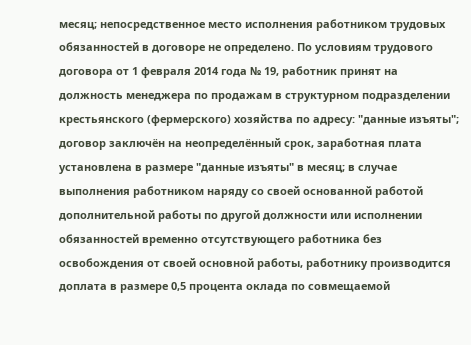месяц; непосредственное место исполнения работником трудовых обязанностей в договоре не определено. По условиям трудового договора от 1 февраля 2014 года № 19, работник принят на должность менеджера по продажам в структурном подразделении крестьянского (фермерского) хозяйства по адресу: "данные изъяты"; договор заключён на неопределённый срок, заработная плата установлена в размере "данные изъяты" в месяц; в случае выполнения работником наряду со своей основанной работой дополнительной работы по другой должности или исполнении обязанностей временно отсутствующего работника без освобождения от своей основной работы, работнику производится доплата в размере 0,5 процента оклада по совмещаемой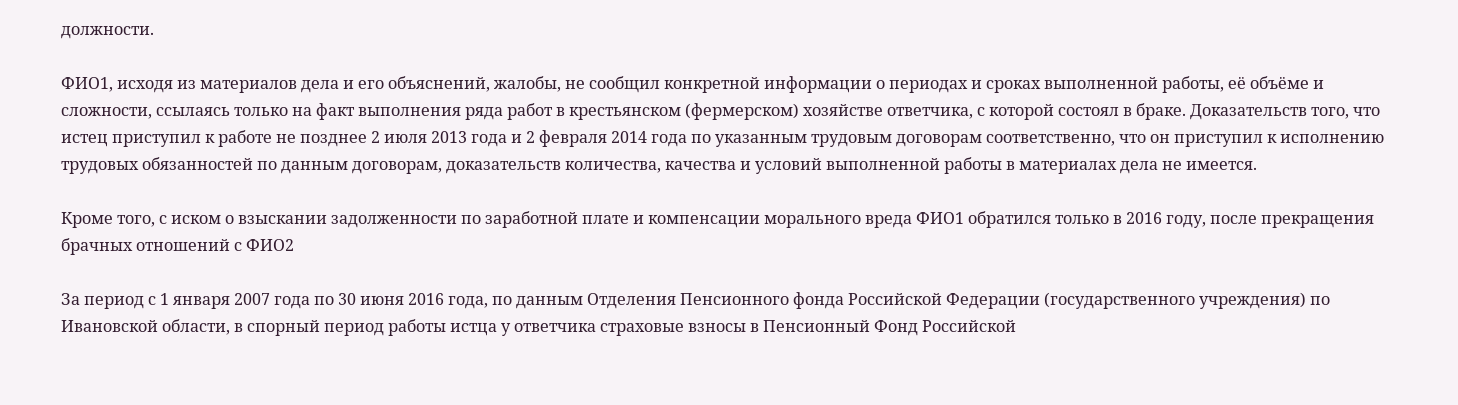должности.

ФИО1, исходя из материалов дела и его объяснений, жалобы, не сообщил конкретной информации о периодах и сроках выполненной работы, её объёме и сложности, ссылаясь только на факт выполнения ряда работ в крестьянском (фермерском) хозяйстве ответчика, с которой состоял в браке. Доказательств того, что истец приступил к работе не позднее 2 июля 2013 года и 2 февраля 2014 года по указанным трудовым договорам соответственно, что он приступил к исполнению трудовых обязанностей по данным договорам, доказательств количества, качества и условий выполненной работы в материалах дела не имеется.

Кроме того, с иском о взыскании задолженности по заработной плате и компенсации морального вреда ФИО1 обратился только в 2016 году, после прекращения брачных отношений с ФИО2

За период с 1 января 2007 года по 30 июня 2016 года, по данным Отделения Пенсионного фонда Российской Федерации (государственного учреждения) по Ивановской области, в спорный период работы истца у ответчика страховые взносы в Пенсионный Фонд Российской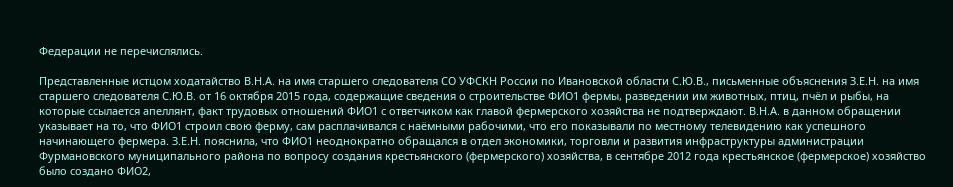Федерации не перечислялись.

Представленные истцом ходатайство В.Н.А. на имя старшего следователя СО УФСКН России по Ивановской области С.Ю.В., письменные объяснения З.Е.Н. на имя старшего следователя С.Ю.В. от 16 октября 2015 года, содержащие сведения о строительстве ФИО1 фермы, разведении им животных, птиц, пчёл и рыбы, на которые ссылается апеллянт, факт трудовых отношений ФИО1 с ответчиком как главой фермерского хозяйства не подтверждают. В.Н.А. в данном обращении указывает на то, что ФИО1 строил свою ферму, сам расплачивался с наёмными рабочими, что его показывали по местному телевидению как успешного начинающего фермера. З.Е.Н. пояснила, что ФИО1 неоднократно обращался в отдел экономики, торговли и развития инфраструктуры администрации Фурмановского муниципального района по вопросу создания крестьянского (фермерского) хозяйства, в сентябре 2012 года крестьянское (фермерское) хозяйство было создано ФИО2,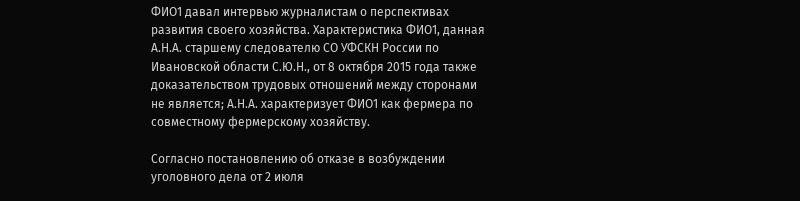ФИО1 давал интервью журналистам о перспективах развития своего хозяйства. Характеристика ФИО1, данная А.Н.А. старшему следователю СО УФСКН России по Ивановской области С.Ю.Н., от 8 октября 2015 года также доказательством трудовых отношений между сторонами не является; А.Н.А. характеризует ФИО1 как фермера по совместному фермерскому хозяйству.

Согласно постановлению об отказе в возбуждении уголовного дела от 2 июля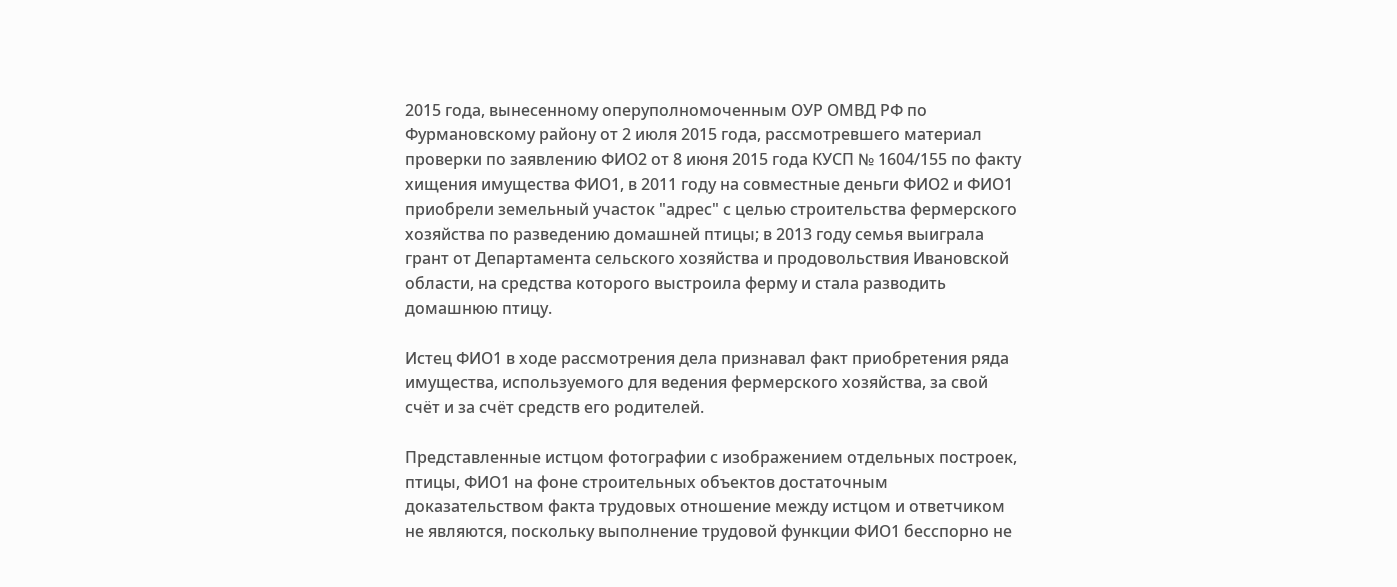2015 года, вынесенному оперуполномоченным ОУР ОМВД РФ по Фурмановскому району от 2 июля 2015 года, рассмотревшего материал проверки по заявлению ФИО2 от 8 июня 2015 года КУСП № 1604/155 по факту хищения имущества ФИО1, в 2011 году на совместные деньги ФИО2 и ФИО1 приобрели земельный участок "адрес" с целью строительства фермерского хозяйства по разведению домашней птицы; в 2013 году семья выиграла грант от Департамента сельского хозяйства и продовольствия Ивановской области, на средства которого выстроила ферму и стала разводить домашнюю птицу.

Истец ФИО1 в ходе рассмотрения дела признавал факт приобретения ряда имущества, используемого для ведения фермерского хозяйства, за свой счёт и за счёт средств его родителей.

Представленные истцом фотографии с изображением отдельных построек, птицы, ФИО1 на фоне строительных объектов достаточным доказательством факта трудовых отношение между истцом и ответчиком не являются, поскольку выполнение трудовой функции ФИО1 бесспорно не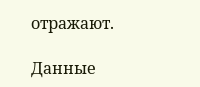отражают.

Данные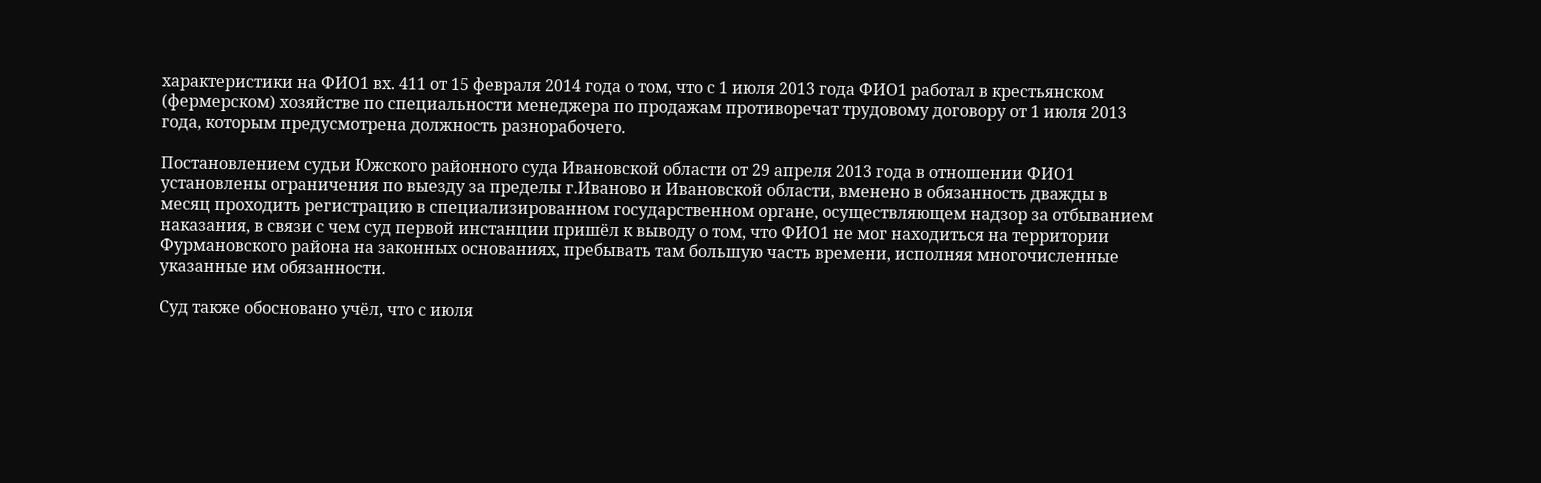характеристики на ФИО1 вх. 411 от 15 февраля 2014 года о том, что с 1 июля 2013 года ФИО1 работал в крестьянском (фермерском) хозяйстве по специальности менеджера по продажам противоречат трудовому договору от 1 июля 2013 года, которым предусмотрена должность разнорабочего.

Постановлением судьи Южского районного суда Ивановской области от 29 апреля 2013 года в отношении ФИО1 установлены ограничения по выезду за пределы г.Иваново и Ивановской области, вменено в обязанность дважды в месяц проходить регистрацию в специализированном государственном органе, осуществляющем надзор за отбыванием наказания, в связи с чем суд первой инстанции пришёл к выводу о том, что ФИО1 не мог находиться на территории Фурмановского района на законных основаниях, пребывать там большую часть времени, исполняя многочисленные указанные им обязанности.

Суд также обосновано учёл, что с июля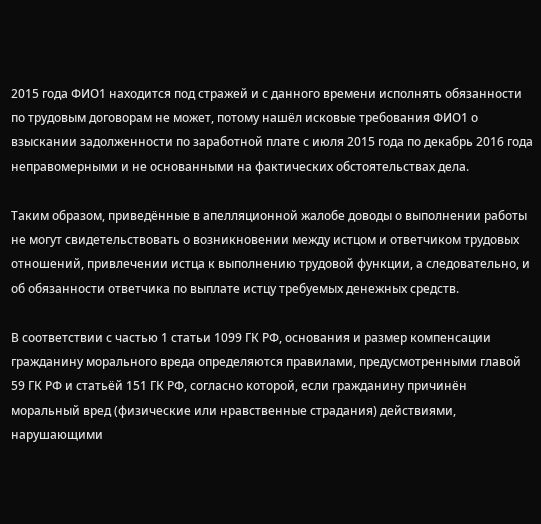2015 года ФИО1 находится под стражей и с данного времени исполнять обязанности по трудовым договорам не может, потому нашёл исковые требования ФИО1 о взыскании задолженности по заработной плате с июля 2015 года по декабрь 2016 года неправомерными и не основанными на фактических обстоятельствах дела.

Таким образом, приведённые в апелляционной жалобе доводы о выполнении работы не могут свидетельствовать о возникновении между истцом и ответчиком трудовых отношений, привлечении истца к выполнению трудовой функции, а следовательно, и об обязанности ответчика по выплате истцу требуемых денежных средств.

В соответствии с частью 1 статьи 1099 ГК РФ, основания и размер компенсации гражданину морального вреда определяются правилами, предусмотренными главой 59 ГК РФ и статьёй 151 ГК РФ, согласно которой, если гражданину причинён моральный вред (физические или нравственные страдания) действиями, нарушающими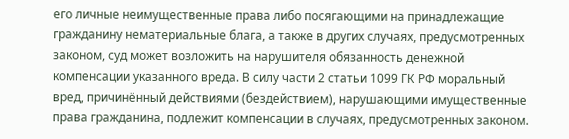его личные неимущественные права либо посягающими на принадлежащие гражданину нематериальные блага, а также в других случаях, предусмотренных законом, суд может возложить на нарушителя обязанность денежной компенсации указанного вреда. В силу части 2 статьи 1099 ГК РФ моральный вред, причинённый действиями (бездействием), нарушающими имущественные права гражданина, подлежит компенсации в случаях, предусмотренных законом.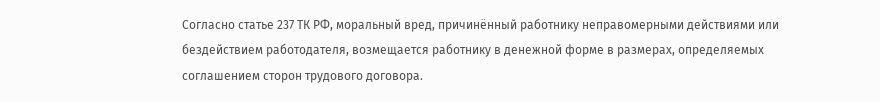Согласно статье 237 ТК РФ, моральный вред, причинённый работнику неправомерными действиями или бездействием работодателя, возмещается работнику в денежной форме в размерах, определяемых соглашением сторон трудового договора.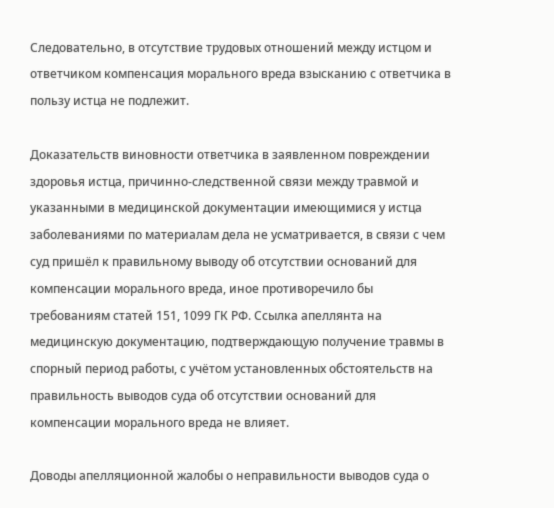Следовательно, в отсутствие трудовых отношений между истцом и ответчиком компенсация морального вреда взысканию с ответчика в пользу истца не подлежит.

Доказательств виновности ответчика в заявленном повреждении здоровья истца, причинно-следственной связи между травмой и указанными в медицинской документации имеющимися у истца заболеваниями по материалам дела не усматривается, в связи с чем суд пришёл к правильному выводу об отсутствии оснований для компенсации морального вреда, иное противоречило бы требованиям статей 151, 1099 ГК РФ. Ссылка апеллянта на медицинскую документацию, подтверждающую получение травмы в спорный период работы, с учётом установленных обстоятельств на правильность выводов суда об отсутствии оснований для компенсации морального вреда не влияет.

Доводы апелляционной жалобы о неправильности выводов суда о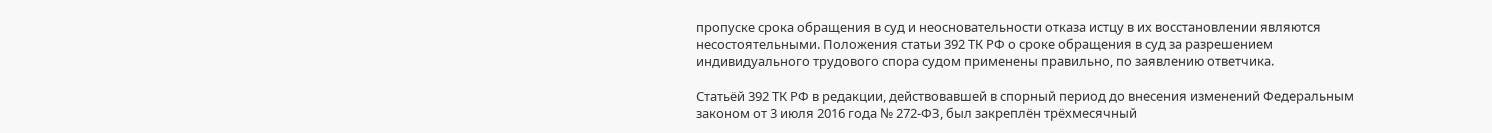пропуске срока обращения в суд и неосновательности отказа истцу в их восстановлении являются несостоятельными. Положения статьи 392 ТК РФ о сроке обращения в суд за разрешением индивидуального трудового спора судом применены правильно, по заявлению ответчика.

Статьёй 392 ТК РФ в редакции, действовавшей в спорный период до внесения изменений Федеральным законом от 3 июля 2016 года № 272-ФЗ, был закреплён трёхмесячный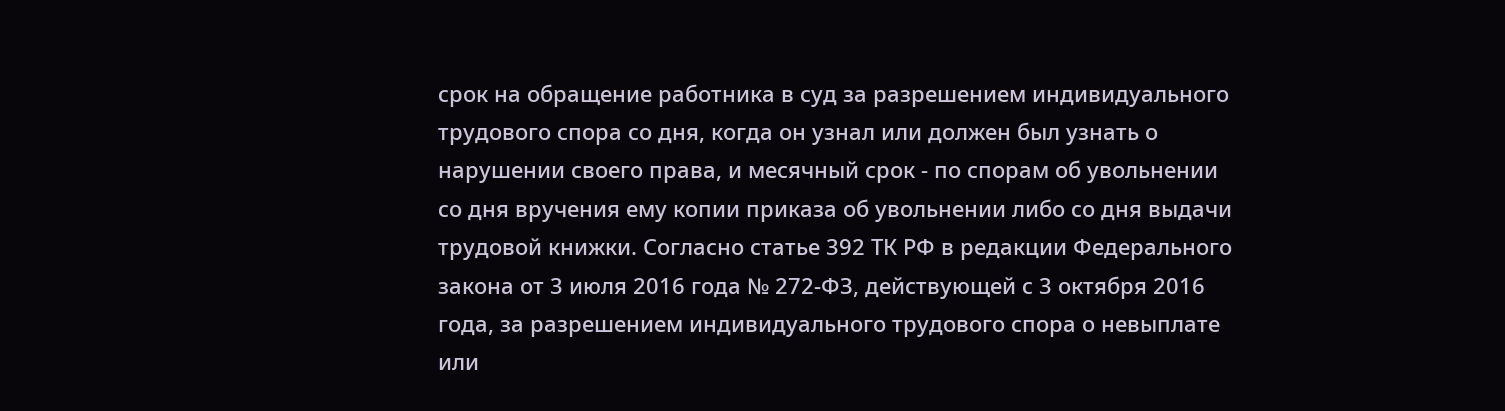срок на обращение работника в суд за разрешением индивидуального трудового спора со дня, когда он узнал или должен был узнать о нарушении своего права, и месячный срок - по спорам об увольнении со дня вручения ему копии приказа об увольнении либо со дня выдачи трудовой книжки. Согласно статье 392 ТК РФ в редакции Федерального закона от 3 июля 2016 года № 272-ФЗ, действующей с 3 октября 2016 года, за разрешением индивидуального трудового спора о невыплате или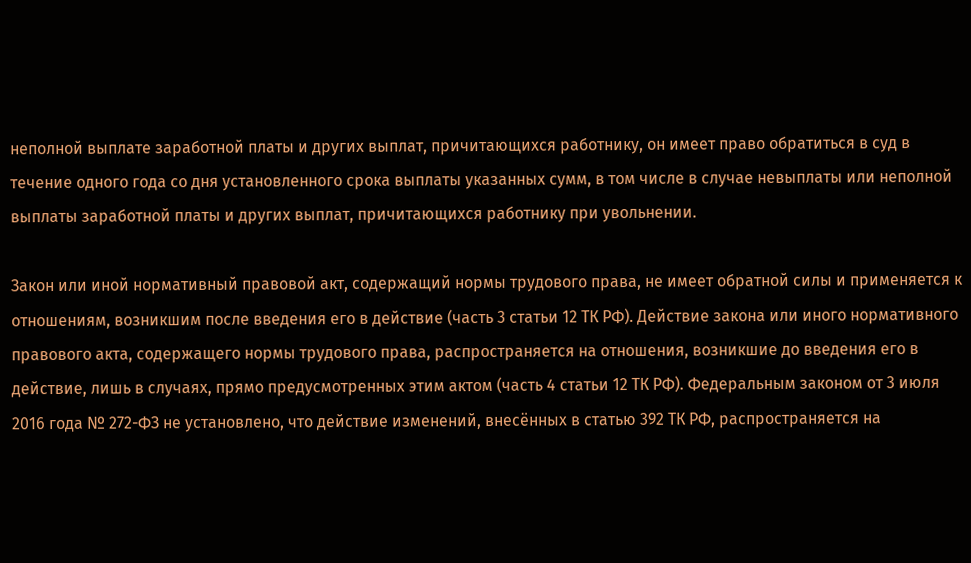неполной выплате заработной платы и других выплат, причитающихся работнику, он имеет право обратиться в суд в течение одного года со дня установленного срока выплаты указанных сумм, в том числе в случае невыплаты или неполной выплаты заработной платы и других выплат, причитающихся работнику при увольнении.

Закон или иной нормативный правовой акт, содержащий нормы трудового права, не имеет обратной силы и применяется к отношениям, возникшим после введения его в действие (часть 3 статьи 12 ТК РФ). Действие закона или иного нормативного правового акта, содержащего нормы трудового права, распространяется на отношения, возникшие до введения его в действие, лишь в случаях, прямо предусмотренных этим актом (часть 4 статьи 12 ТК РФ). Федеральным законом от 3 июля 2016 года № 272-ФЗ не установлено, что действие изменений, внесённых в статью 392 ТК РФ, распространяется на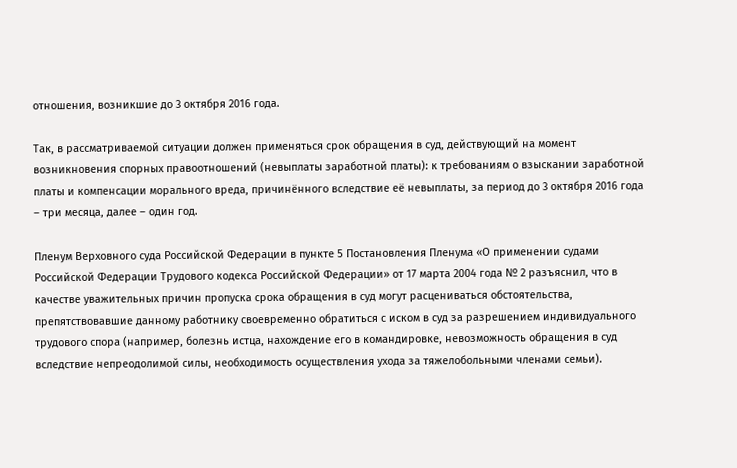отношения, возникшие до 3 октября 2016 года.

Так, в рассматриваемой ситуации должен применяться срок обращения в суд, действующий на момент возникновения спорных правоотношений (невыплаты заработной платы): к требованиям о взыскании заработной платы и компенсации морального вреда, причинённого вследствие её невыплаты, за период до 3 октября 2016 года – три месяца, далее – один год.

Пленум Верховного суда Российской Федерации в пункте 5 Постановления Пленума «О применении судами Российской Федерации Трудового кодекса Российской Федерации» от 17 марта 2004 года № 2 разъяснил, что в качестве уважительных причин пропуска срока обращения в суд могут расцениваться обстоятельства, препятствовавшие данному работнику своевременно обратиться с иском в суд за разрешением индивидуального трудового спора (например, болезнь истца, нахождение его в командировке, невозможность обращения в суд вследствие непреодолимой силы, необходимость осуществления ухода за тяжелобольными членами семьи).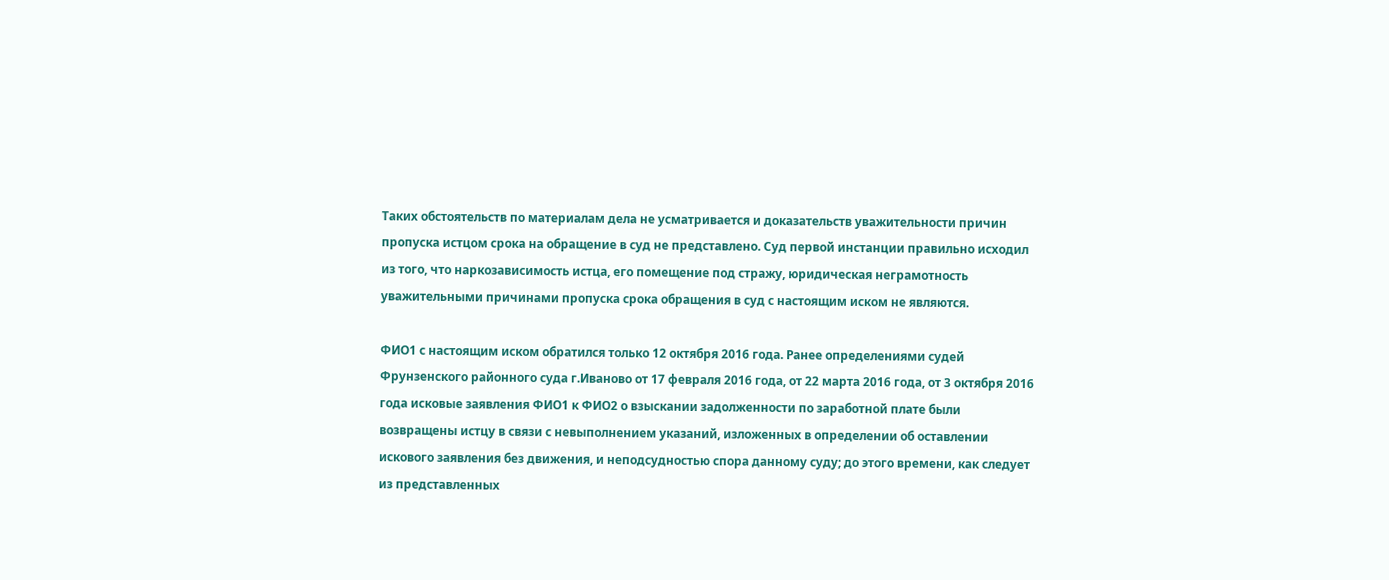Таких обстоятельств по материалам дела не усматривается и доказательств уважительности причин пропуска истцом срока на обращение в суд не представлено. Суд первой инстанции правильно исходил из того, что наркозависимость истца, его помещение под стражу, юридическая неграмотность уважительными причинами пропуска срока обращения в суд с настоящим иском не являются.

ФИО1 с настоящим иском обратился только 12 октября 2016 года. Ранее определениями судей Фрунзенского районного суда г.Иваново от 17 февраля 2016 года, от 22 марта 2016 года, от 3 октября 2016 года исковые заявления ФИО1 к ФИО2 о взыскании задолженности по заработной плате были возвращены истцу в связи с невыполнением указаний, изложенных в определении об оставлении искового заявления без движения, и неподсудностью спора данному суду; до этого времени, как следует из представленных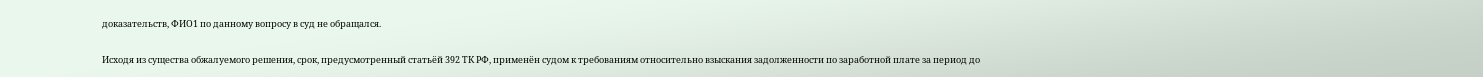доказательств, ФИО1 по данному вопросу в суд не обращался.

Исходя из существа обжалуемого решения, срок, предусмотренный статьёй 392 ТК РФ, применён судом к требованиям относительно взыскания задолженности по заработной плате за период до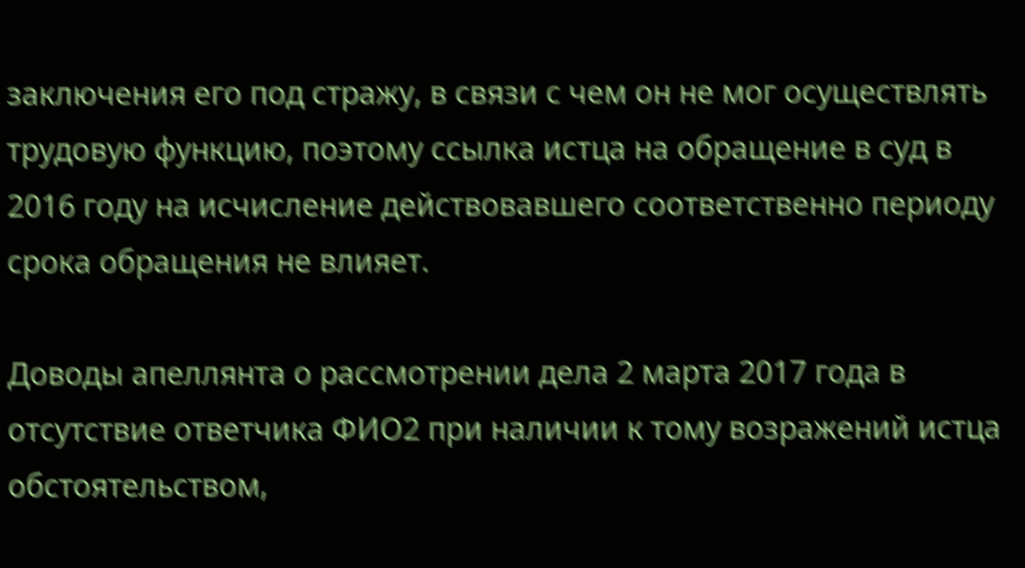заключения его под стражу, в связи с чем он не мог осуществлять трудовую функцию, поэтому ссылка истца на обращение в суд в 2016 году на исчисление действовавшего соответственно периоду срока обращения не влияет.

Доводы апеллянта о рассмотрении дела 2 марта 2017 года в отсутствие ответчика ФИО2 при наличии к тому возражений истца обстоятельством,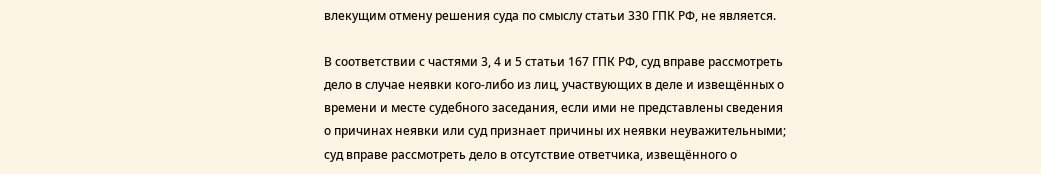влекущим отмену решения суда по смыслу статьи 330 ГПК РФ, не является.

В соответствии с частями 3, 4 и 5 статьи 167 ГПК РФ, суд вправе рассмотреть дело в случае неявки кого-либо из лиц, участвующих в деле и извещённых о времени и месте судебного заседания, если ими не представлены сведения о причинах неявки или суд признает причины их неявки неуважительными; суд вправе рассмотреть дело в отсутствие ответчика, извещённого о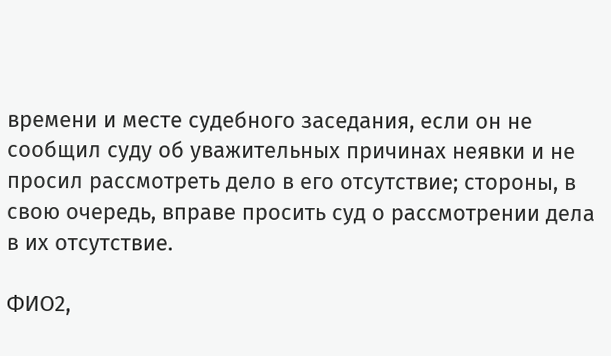времени и месте судебного заседания, если он не сообщил суду об уважительных причинах неявки и не просил рассмотреть дело в его отсутствие; стороны, в свою очередь, вправе просить суд о рассмотрении дела в их отсутствие.

ФИО2,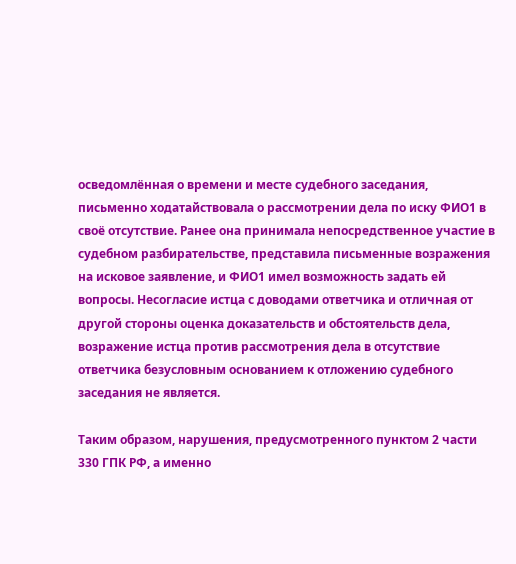осведомлённая о времени и месте судебного заседания, письменно ходатайствовала о рассмотрении дела по иску ФИО1 в своё отсутствие. Ранее она принимала непосредственное участие в судебном разбирательстве, представила письменные возражения на исковое заявление, и ФИО1 имел возможность задать ей вопросы. Несогласие истца с доводами ответчика и отличная от другой стороны оценка доказательств и обстоятельств дела, возражение истца против рассмотрения дела в отсутствие ответчика безусловным основанием к отложению судебного заседания не является.

Таким образом, нарушения, предусмотренного пунктом 2 части 330 ГПК РФ, а именно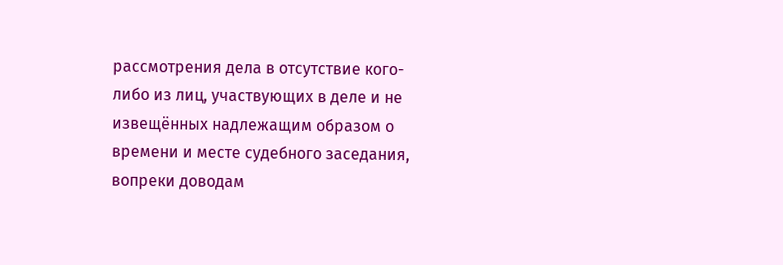рассмотрения дела в отсутствие кого-либо из лиц, участвующих в деле и не извещённых надлежащим образом о времени и месте судебного заседания, вопреки доводам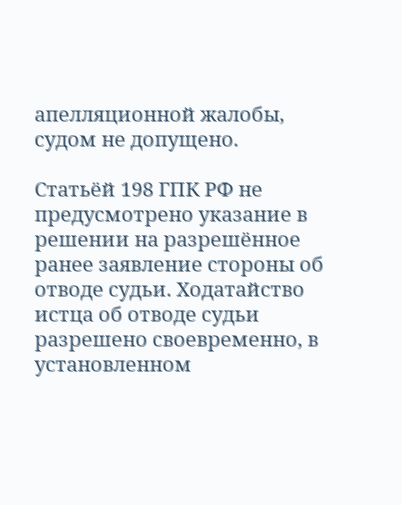апелляционной жалобы, судом не допущено.

Статьёй 198 ГПК РФ не предусмотрено указание в решении на разрешённое ранее заявление стороны об отводе судьи. Ходатайство истца об отводе судьи разрешено своевременно, в установленном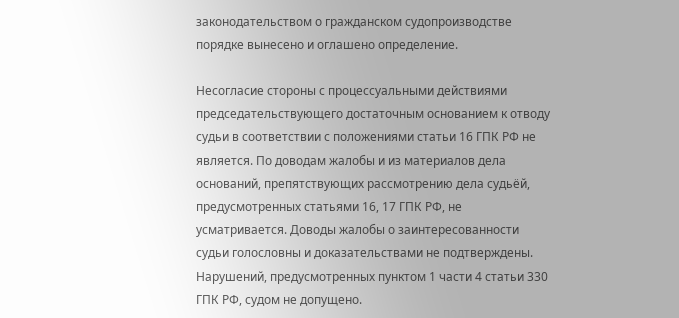законодательством о гражданском судопроизводстве порядке вынесено и оглашено определение.

Несогласие стороны с процессуальными действиями председательствующего достаточным основанием к отводу судьи в соответствии с положениями статьи 16 ГПК РФ не является. По доводам жалобы и из материалов дела оснований, препятствующих рассмотрению дела судьёй, предусмотренных статьями 16, 17 ГПК РФ, не усматривается. Доводы жалобы о заинтересованности судьи голословны и доказательствами не подтверждены. Нарушений, предусмотренных пунктом 1 части 4 статьи 330 ГПК РФ, судом не допущено.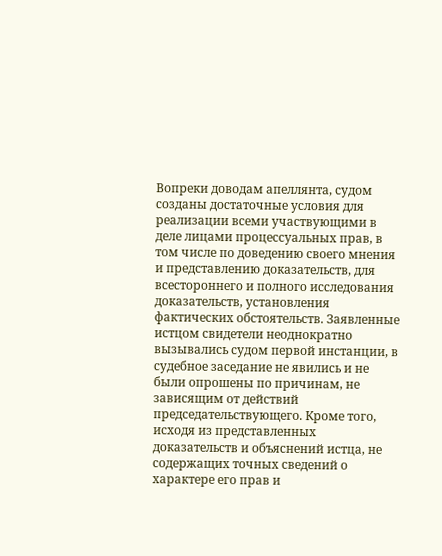Вопреки доводам апеллянта, судом созданы достаточные условия для реализации всеми участвующими в деле лицами процессуальных прав, в том числе по доведению своего мнения и представлению доказательств, для всестороннего и полного исследования доказательств, установления фактических обстоятельств. Заявленные истцом свидетели неоднократно вызывались судом первой инстанции, в судебное заседание не явились и не были опрошены по причинам, не зависящим от действий председательствующего. Кроме того, исходя из представленных доказательств и объяснений истца, не содержащих точных сведений о характере его прав и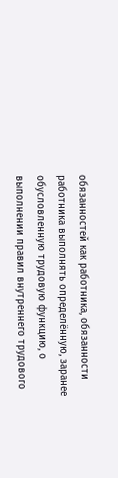обязанностей как работника, обязанности работника выполнять определённую, заранее обусловленную трудовую функцию, о выполнении правил внутреннего трудового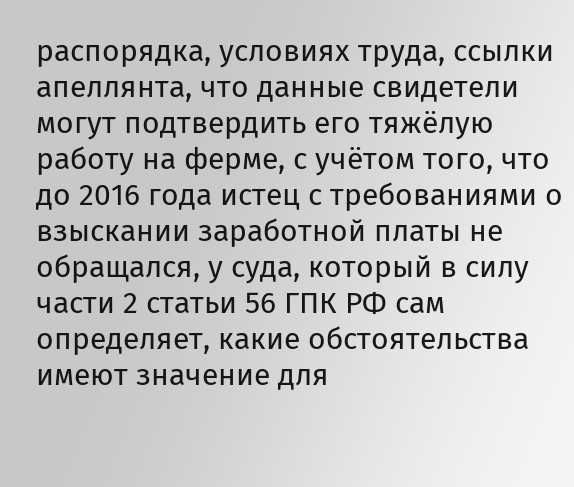распорядка, условиях труда, ссылки апеллянта, что данные свидетели могут подтвердить его тяжёлую работу на ферме, с учётом того, что до 2016 года истец с требованиями о взыскании заработной платы не обращался, у суда, который в силу части 2 статьи 56 ГПК РФ сам определяет, какие обстоятельства имеют значение для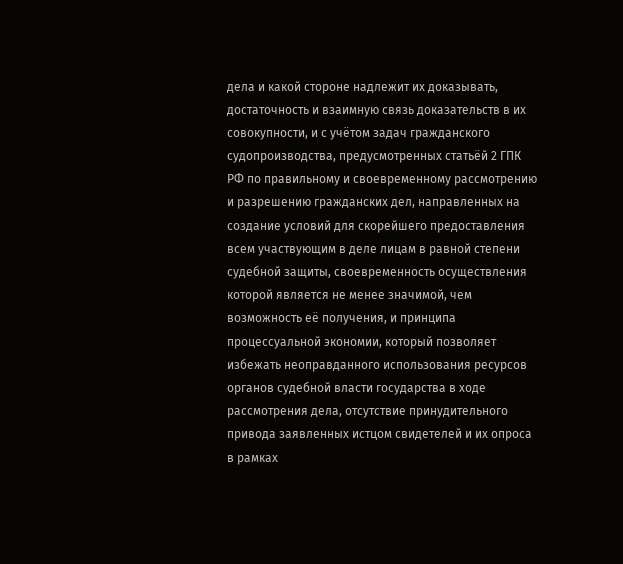дела и какой стороне надлежит их доказывать, достаточность и взаимную связь доказательств в их совокупности, и с учётом задач гражданского судопроизводства, предусмотренных статьёй 2 ГПК РФ по правильному и своевременному рассмотрению и разрешению гражданских дел, направленных на создание условий для скорейшего предоставления всем участвующим в деле лицам в равной степени судебной защиты, своевременность осуществления которой является не менее значимой, чем возможность её получения, и принципа процессуальной экономии, который позволяет избежать неоправданного использования ресурсов органов судебной власти государства в ходе рассмотрения дела, отсутствие принудительного привода заявленных истцом свидетелей и их опроса в рамках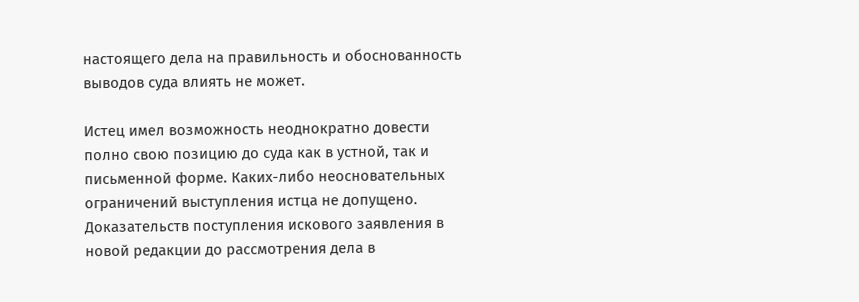настоящего дела на правильность и обоснованность выводов суда влиять не может.

Истец имел возможность неоднократно довести полно свою позицию до суда как в устной, так и письменной форме. Каких-либо неосновательных ограничений выступления истца не допущено. Доказательств поступления искового заявления в новой редакции до рассмотрения дела в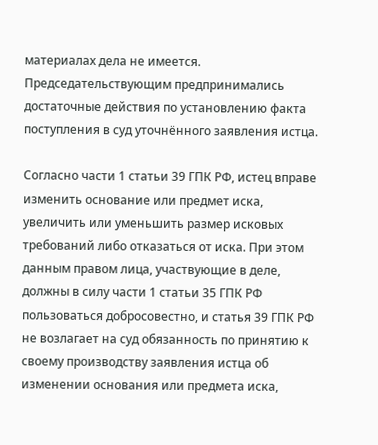материалах дела не имеется. Председательствующим предпринимались достаточные действия по установлению факта поступления в суд уточнённого заявления истца.

Согласно части 1 статьи 39 ГПК РФ, истец вправе изменить основание или предмет иска, увеличить или уменьшить размер исковых требований либо отказаться от иска. При этом данным правом лица, участвующие в деле, должны в силу части 1 статьи 35 ГПК РФ пользоваться добросовестно, и статья 39 ГПК РФ не возлагает на суд обязанность по принятию к своему производству заявления истца об изменении основания или предмета иска,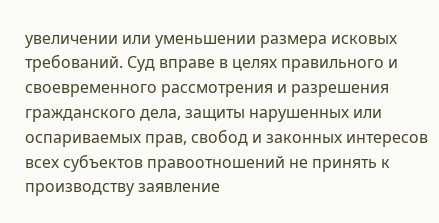увеличении или уменьшении размера исковых требований. Суд вправе в целях правильного и своевременного рассмотрения и разрешения гражданского дела, защиты нарушенных или оспариваемых прав, свобод и законных интересов всех субъектов правоотношений не принять к производству заявление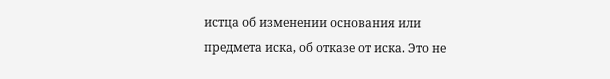истца об изменении основания или предмета иска, об отказе от иска. Это не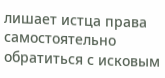лишает истца права самостоятельно обратиться с исковым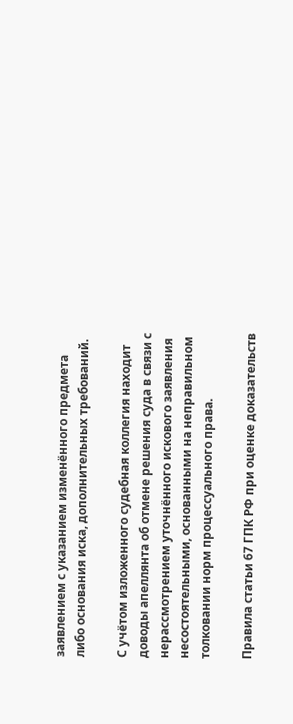заявлением с указанием изменённого предмета либо основания иска, дополнительных требований.

С учётом изложенного судебная коллегия находит доводы апеллянта об отмене решения суда в связи с нерассмотрением уточнённого искового заявления несостоятельными, основанными на неправильном толковании норм процессуального права.

Правила статьи 67 ГПК РФ при оценке доказательств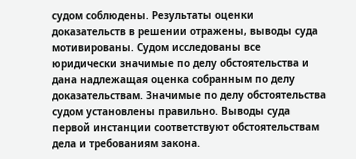судом соблюдены. Результаты оценки доказательств в решении отражены, выводы суда мотивированы. Судом исследованы все юридически значимые по делу обстоятельства и дана надлежащая оценка собранным по делу доказательствам. Значимые по делу обстоятельства судом установлены правильно. Выводы суда первой инстанции соответствуют обстоятельствам дела и требованиям закона.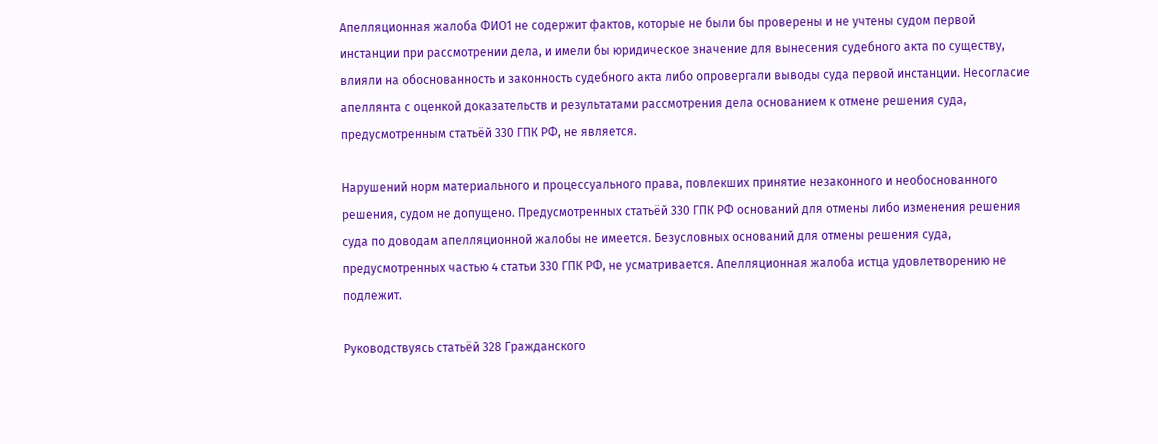Апелляционная жалоба ФИО1 не содержит фактов, которые не были бы проверены и не учтены судом первой инстанции при рассмотрении дела, и имели бы юридическое значение для вынесения судебного акта по существу, влияли на обоснованность и законность судебного акта либо опровергали выводы суда первой инстанции. Несогласие апеллянта с оценкой доказательств и результатами рассмотрения дела основанием к отмене решения суда, предусмотренным статьёй 330 ГПК РФ, не является.

Нарушений норм материального и процессуального права, повлекших принятие незаконного и необоснованного решения, судом не допущено. Предусмотренных статьёй 330 ГПК РФ оснований для отмены либо изменения решения суда по доводам апелляционной жалобы не имеется. Безусловных оснований для отмены решения суда, предусмотренных частью 4 статьи 330 ГПК РФ, не усматривается. Апелляционная жалоба истца удовлетворению не подлежит.

Руководствуясь статьёй 328 Гражданского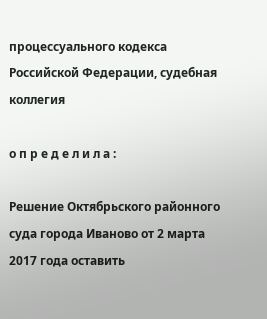процессуального кодекса Российской Федерации, судебная коллегия

о п р е д е л и л а :

Решение Октябрьского районного суда города Иваново от 2 марта 2017 года оставить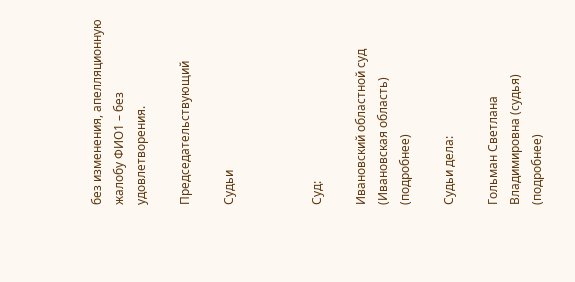без изменения, апелляционную жалобу ФИО1 – без удовлетворения.

Председательствующий

Судьи



Суд:

Ивановский областной суд (Ивановская область) (подробнее)

Судьи дела:

Гольман Светлана Владимировна (судья) (подробнее)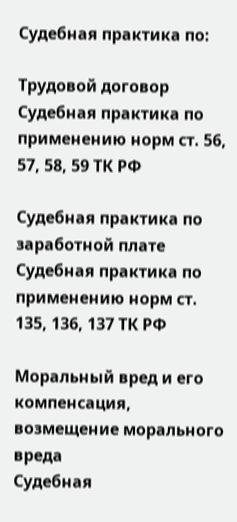Судебная практика по:

Трудовой договор
Судебная практика по применению норм ст. 56, 57, 58, 59 ТК РФ

Судебная практика по заработной плате
Судебная практика по применению норм ст. 135, 136, 137 ТК РФ

Моральный вред и его компенсация, возмещение морального вреда
Судебная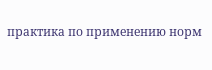практика по применению норм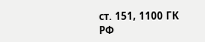ст. 151, 1100 ГК РФ